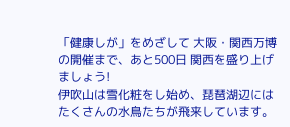「健康しが」をめざして 大阪・関西万博の開催まで、あと500日 関西を盛り上げましょう!
伊吹山は雪化粧をし始め、琵琶湖辺にはたくさんの水鳥たちが飛来しています。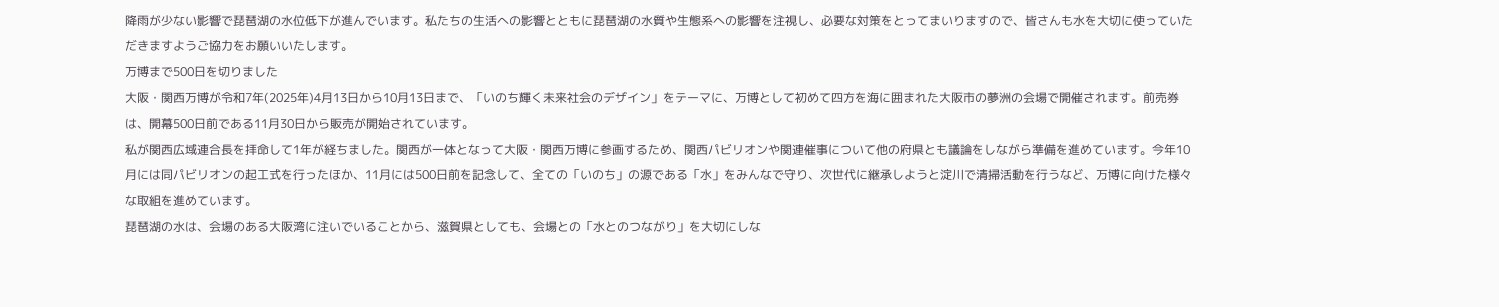降雨が少ない影響で琵琶湖の水位低下が進んでいます。私たちの生活への影響とともに琵琶湖の水質や生態系への影響を注視し、必要な対策をとってまいりますので、皆さんも水を大切に使っていただきますようご協力をお願いいたします。
万博まで500日を切りました
大阪・関西万博が令和7年(2025年)4月13日から10月13日まで、「いのち輝く未来社会のデザイン」をテーマに、万博として初めて四方を海に囲まれた大阪市の夢洲の会場で開催されます。前売券は、開幕500日前である11月30日から販売が開始されています。
私が関西広域連合長を拝命して1年が経ちました。関西が一体となって大阪・関西万博に参画するため、関西パビリオンや関連催事について他の府県とも議論をしながら準備を進めています。今年10月には同パビリオンの起工式を行ったほか、11月には500日前を記念して、全ての「いのち」の源である「水」をみんなで守り、次世代に継承しようと淀川で清掃活動を行うなど、万博に向けた様々な取組を進めています。
琵琶湖の水は、会場のある大阪湾に注いでいることから、滋賀県としても、会場との「水とのつながり」を大切にしな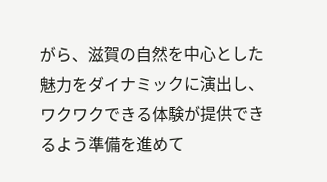がら、滋賀の自然を中心とした魅力をダイナミックに演出し、ワクワクできる体験が提供できるよう準備を進めて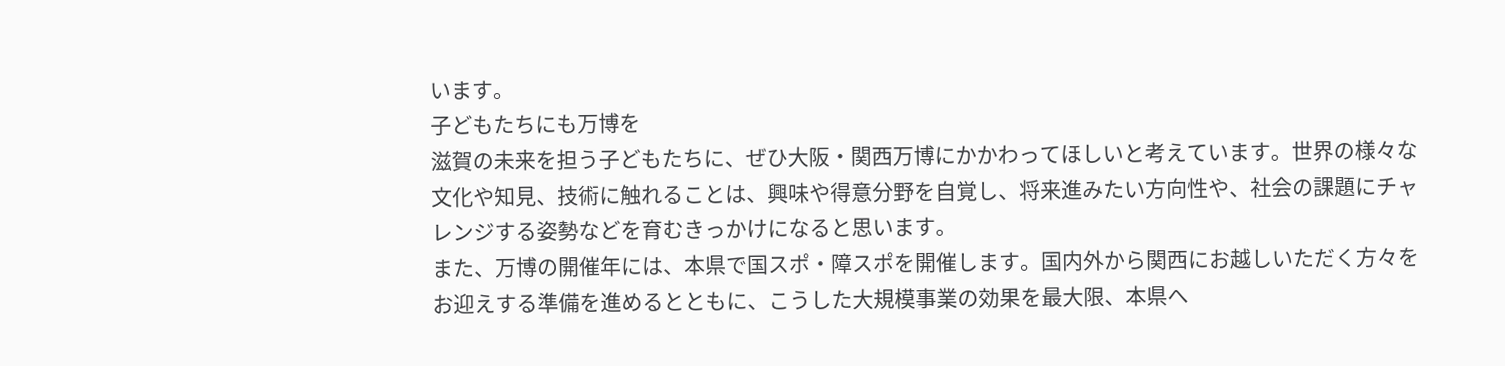います。
子どもたちにも万博を
滋賀の未来を担う子どもたちに、ぜひ大阪・関西万博にかかわってほしいと考えています。世界の様々な文化や知見、技術に触れることは、興味や得意分野を自覚し、将来進みたい方向性や、社会の課題にチャレンジする姿勢などを育むきっかけになると思います。
また、万博の開催年には、本県で国スポ・障スポを開催します。国内外から関西にお越しいただく方々をお迎えする準備を進めるとともに、こうした大規模事業の効果を最大限、本県へ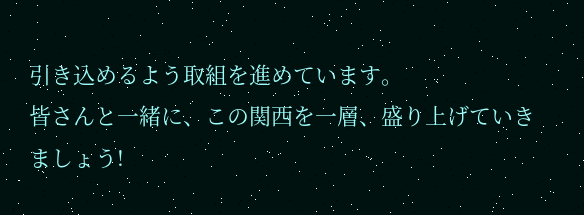引き込めるよう取組を進めています。
皆さんと一緒に、この関西を一層、盛り上げていきましょう!